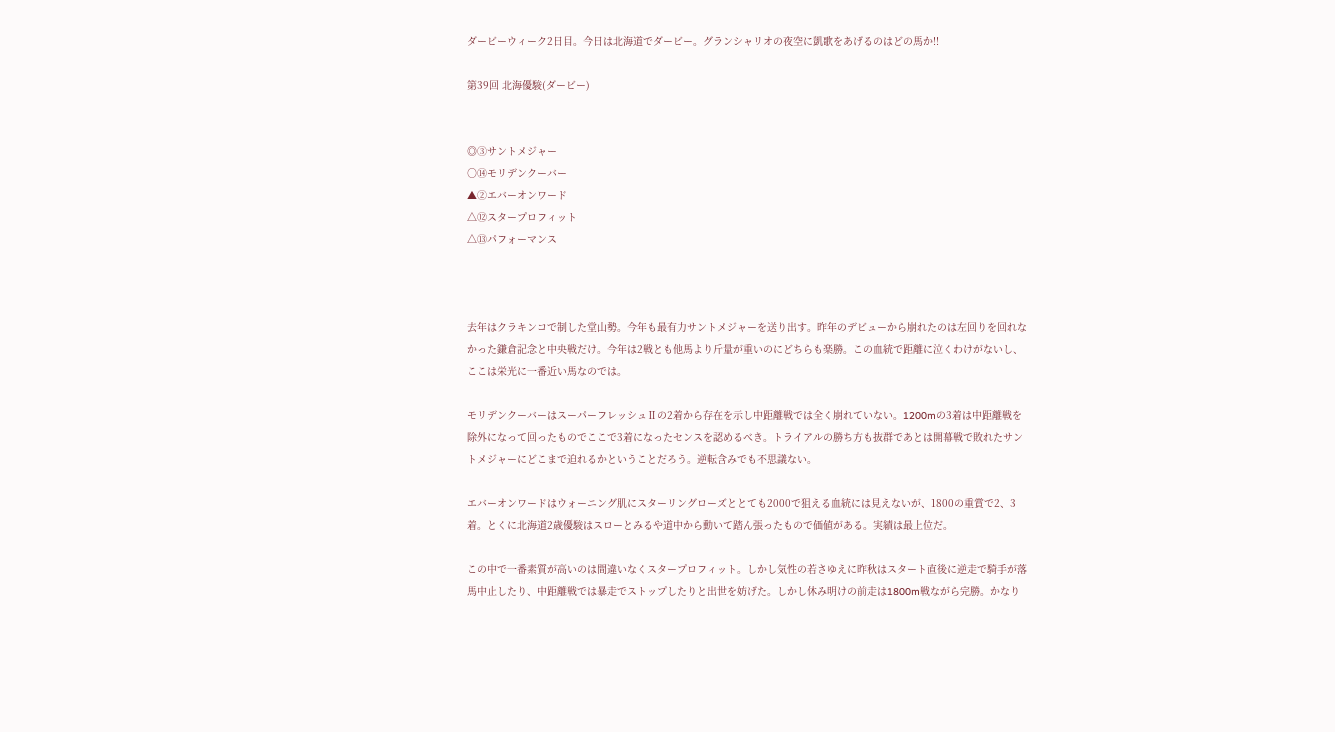ダービーウィーク2日目。今日は北海道でダービー。グランシャリオの夜空に凱歌をあげるのはどの馬か!!

第39回 北海優駿(ダービー)


◎③サントメジャー
○⑭モリデンクーバー
▲②エバーオンワード
△⑫スタープロフィット
△⑬パフォーマンス



去年はクラキンコで制した堂山勢。今年も最有力サントメジャーを送り出す。昨年のデビューから崩れたのは左回りを回れなかった鎌倉記念と中央戦だけ。今年は2戦とも他馬より斤量が重いのにどちらも楽勝。この血統で距離に泣くわけがないし、ここは栄光に一番近い馬なのでは。

モリデンクーバーはスーパーフレッシュⅡの2着から存在を示し中距離戦では全く崩れていない。1200mの3着は中距離戦を除外になって回ったものでここで3着になったセンスを認めるべき。トライアルの勝ち方も抜群であとは開幕戦で敗れたサントメジャーにどこまで迫れるかということだろう。逆転含みでも不思議ない。

エバーオンワードはウォーニング肌にスターリングローズととても2000で狙える血統には見えないが、1800の重賞で2、3着。とくに北海道2歳優駿はスローとみるや道中から動いて踏ん張ったもので価値がある。実績は最上位だ。

この中で一番素質が高いのは間違いなくスタープロフィット。しかし気性の若さゆえに昨秋はスタート直後に逆走で騎手が落馬中止したり、中距離戦では暴走でストップしたりと出世を妨げた。しかし休み明けの前走は1800m戦ながら完勝。かなり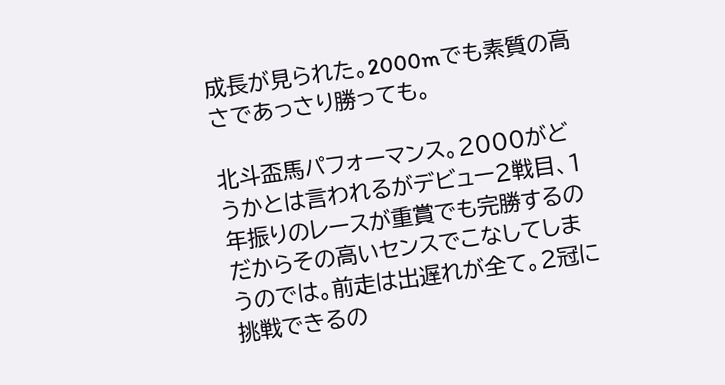成長が見られた。2000mでも素質の高さであっさり勝っても。

北斗盃馬パフォーマンス。2000がどうかとは言われるがデビュー2戦目、1年振りのレースが重賞でも完勝するのだからその高いセンスでこなしてしまうのでは。前走は出遅れが全て。2冠に挑戦できるの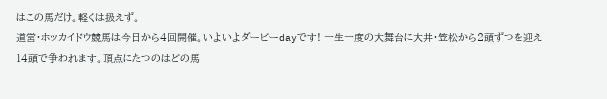はこの馬だけ。軽くは扱えず。
道営・ホッカイドウ競馬は今日から4回開催。いよいよダービーdayです! 一生一度の大舞台に大井・笠松から2頭ずつを迎え14頭で争われます。頂点にたつのはどの馬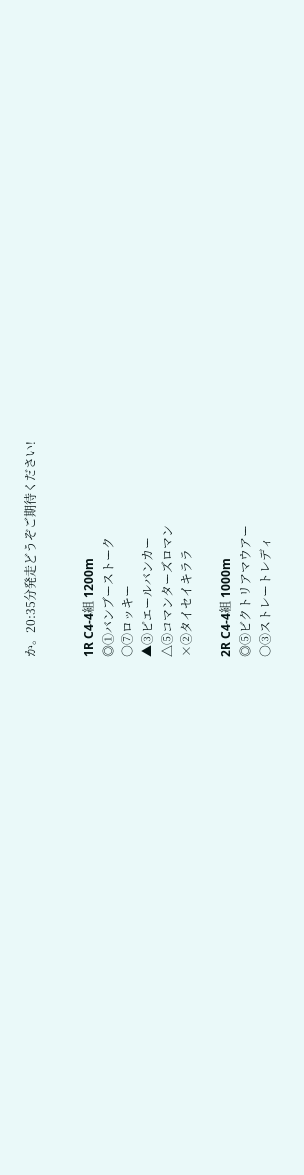か。20:35分発走どうぞご期待ください!


1R C4-4組 1200m
◎①バンブーストーク
○⑦ロッキー
▲③ピエールバンカー
△⑤コマンターズロマン
×②タイセイキララ

2R C4-4組 1000m
◎⑤ビクトリアマウアー
○③ストレートレディ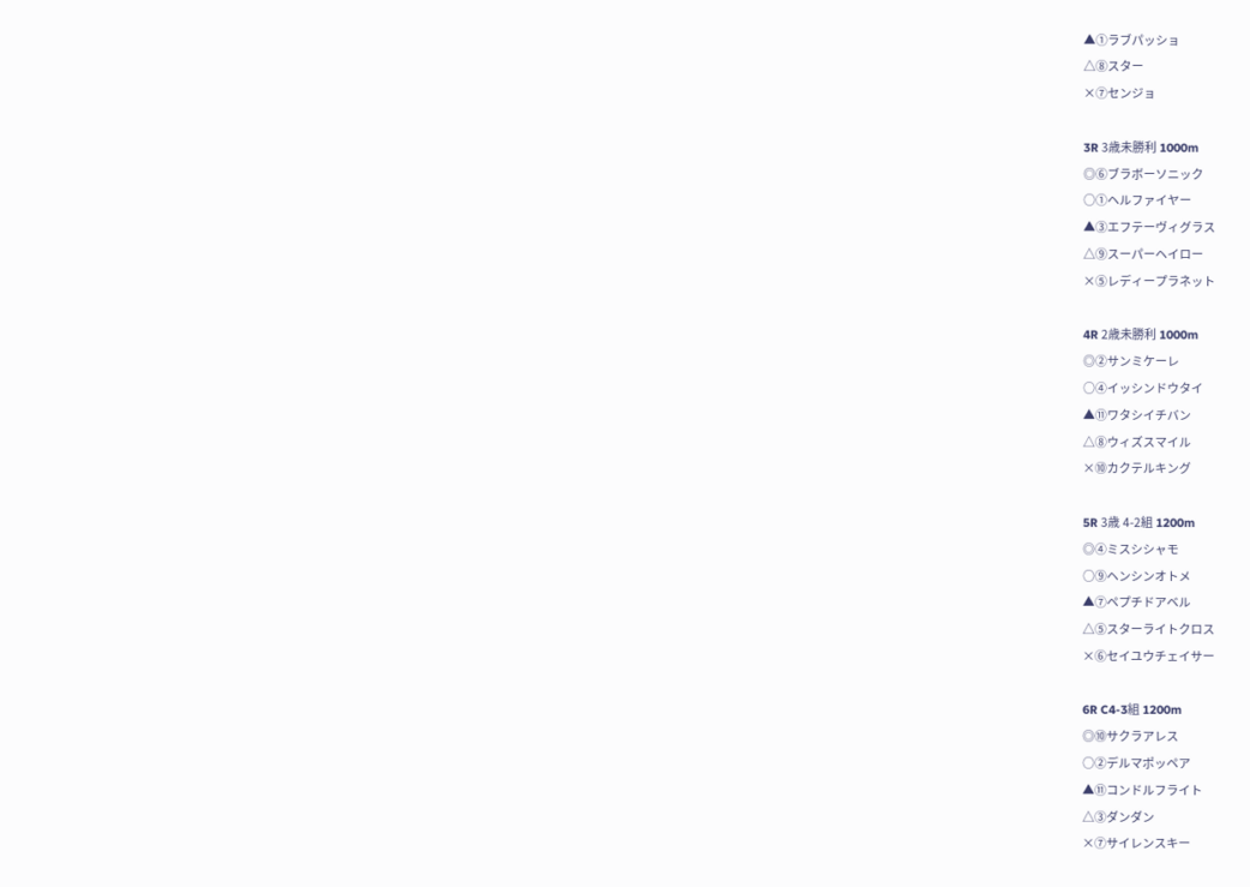▲①ラブパッショ
△⑧スター
×⑦センジョ

3R 3歳未勝利 1000m
◎⑥ブラボーソニック
○①ヘルファイヤー
▲③エフテーヴィグラス
△⑨スーパーヘイロー
×⑤レディープラネット

4R 2歳未勝利 1000m
◎②サンミケーレ
○④イッシンドウタイ
▲⑪ワタシイチバン
△⑧ウィズスマイル
×⑩カクテルキング

5R 3歳 4-2組 1200m
◎④ミスシシャモ
○⑨ヘンシンオトメ
▲⑦ペプチドアベル
△⑤スターライトクロス
×⑥セイユウチェイサー

6R C4-3組 1200m
◎⑩サクラアレス
○②デルマポッペア
▲⑪コンドルフライト
△③ダンダン
×⑦サイレンスキー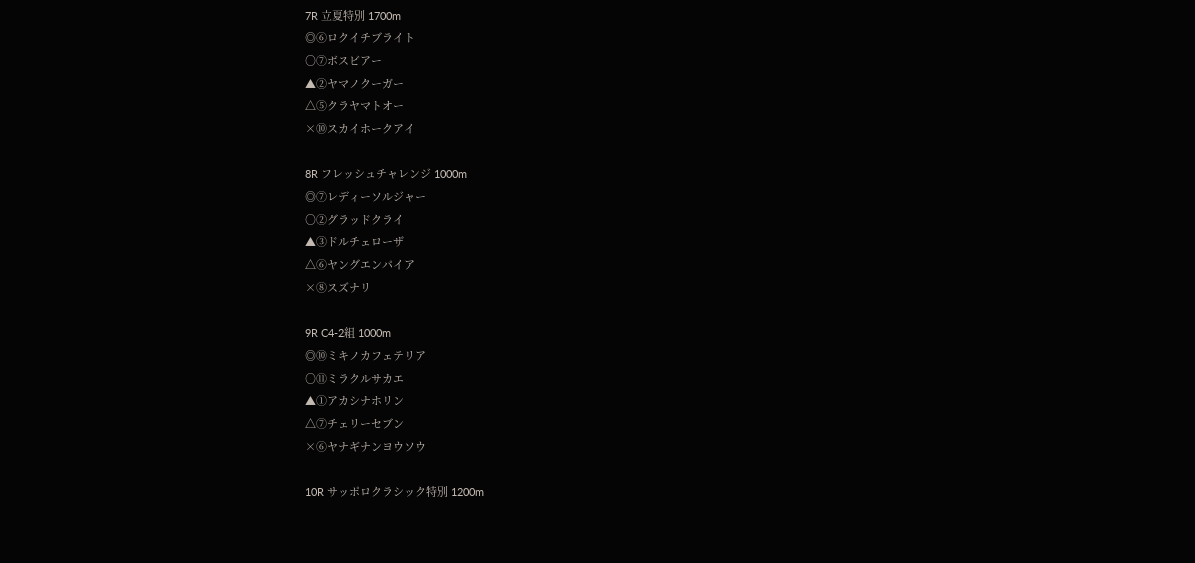7R 立夏特別 1700m
◎⑥ロクイチブライト
○⑦ボスビアー
▲②ヤマノクーガー
△⑤クラヤマトオー
×⑩スカイホークアイ

8R フレッシュチャレンジ 1000m
◎⑦レディーソルジャー
○②グラッドクライ
▲③ドルチェローザ
△⑥ヤングエンパイア
×⑧スズナリ

9R C4-2組 1000m
◎⑩ミキノカフェテリア
○⑪ミラクルサカエ
▲①アカシナホリン
△⑦チェリーセブン
×⑥ヤナギナンヨウソウ

10R サッポロクラシック特別 1200m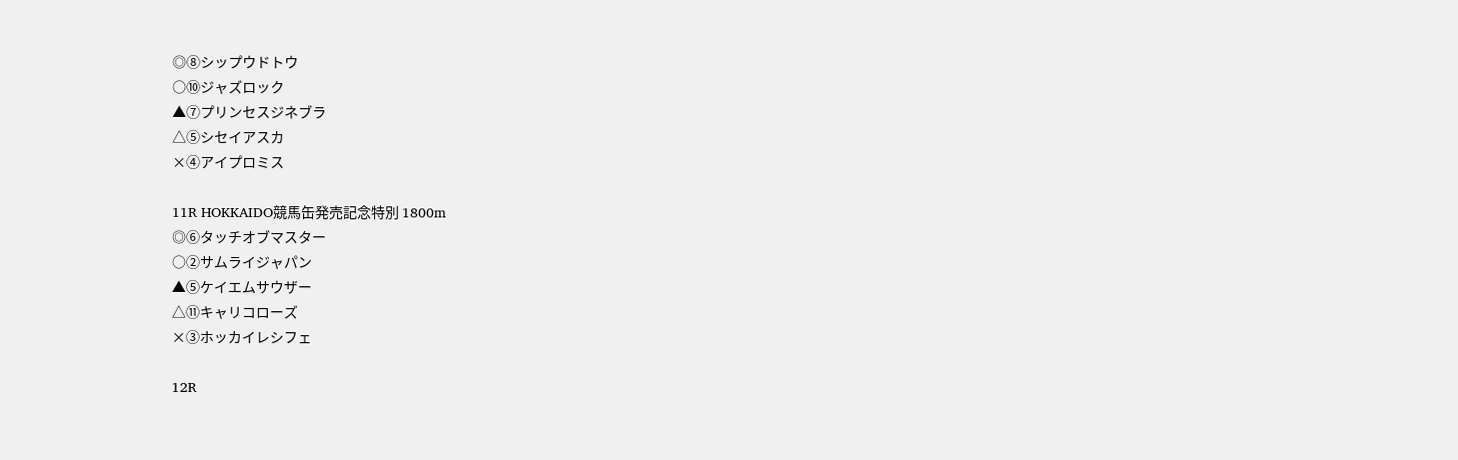◎⑧シップウドトウ
○⑩ジャズロック
▲⑦プリンセスジネブラ
△⑤シセイアスカ
×④アイプロミス

11R HOKKAIDO競馬缶発売記念特別 1800m
◎⑥タッチオブマスター
○②サムライジャパン
▲⑤ケイエムサウザー
△⑪キャリコローズ
×③ホッカイレシフェ

12R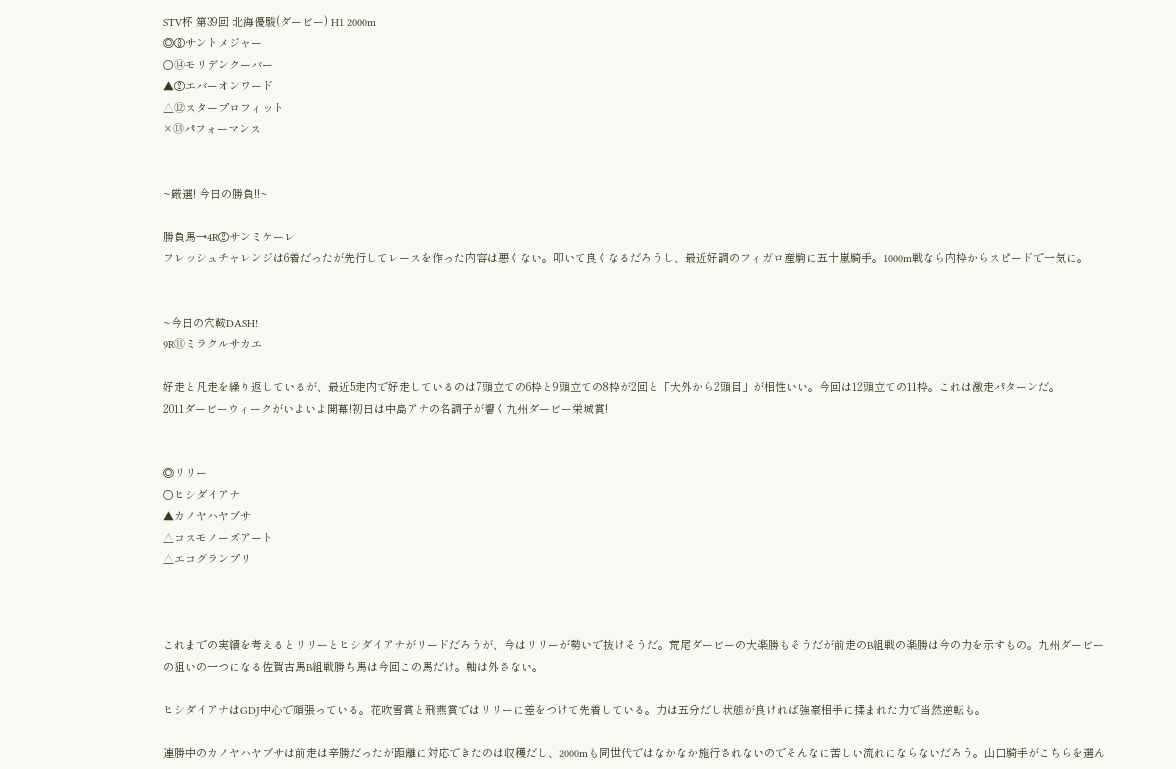STV杯 第39回 北海優駿(ダービー) H1 2000m
◎③サントメジャー
○⑭モリデンクーバー
▲②エバーオンワード
△⑫スタープロフィット
×⑬パフォーマンス


~厳選! 今日の勝負!!~

勝負馬→4R②サンミケーレ
フレッシュチャレンジは6着だったが先行してレースを作った内容は悪くない。叩いて良くなるだろうし、最近好調のフィガロ産駒に五十嵐騎手。1000m戦なら内枠からスピードで一気に。


~今日の穴鞍DASH!
9R⑪ミラクルサカエ

好走と凡走を繰り返しているが、最近5走内で好走しているのは7頭立ての6枠と9頭立ての8枠が2回と「大外から2頭目」が相性いい。今回は12頭立ての11枠。これは激走パターンだ。
2011ダービーウィークがいよいよ開幕!初日は中島アナの名調子が響く九州ダービー栄城賞!


◎リリー
○ヒシダイアナ
▲カノヤハヤブサ
△コスモノーズアート
△エコグランプリ



これまでの実績を考えるとリリーとヒシダイアナがリードだろうが、今はリリーが勢いで抜けそうだ。荒尾ダービーの大楽勝もそうだが前走のB組戦の楽勝は今の力を示すもの。九州ダービーの狙いの一つになる佐賀古馬B組戦勝ち馬は今回この馬だけ。軸は外さない。

ヒシダイアナはGDJ中心で頑張っている。花吹雪賞と飛燕賞ではリリーに差をつけて先着している。力は五分だし状態が良ければ強豪相手に揉まれた力で当然逆転も。

連勝中のカノヤハヤブサは前走は辛勝だったが距離に対応できたのは収穫だし、2000mも同世代ではなかなか施行されないのでそんなに苦しい流れにならないだろう。山口騎手がこちらを選ん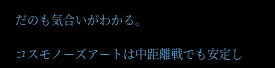だのも気合いがわかる。

コスモノーズアートは中距離戦でも安定し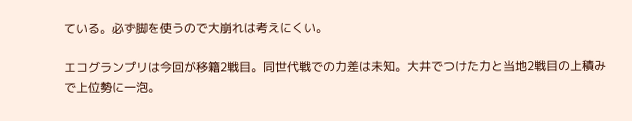ている。必ず脚を使うので大崩れは考えにくい。

エコグランプリは今回が移籍2戦目。同世代戦での力差は未知。大井でつけた力と当地2戦目の上積みで上位勢に一泡。